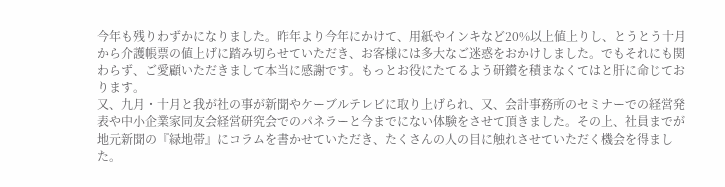今年も残りわずかになりました。昨年より今年にかけて、用紙やインキなど20%以上値上りし、とうとう十月から介護帳票の値上げに踏み切らせていただき、お客様には多大なご迷惑をおかけしました。でもそれにも関わらず、ご愛顧いただきまして本当に感謝です。もっとお役にたてるよう研鑚を積まなくてはと肝に命じております。
又、九月・十月と我が社の事が新聞やケーブルテレビに取り上げられ、又、会計事務所のセミナーでの経営発表や中小企業家同友会経営研究会でのパネラーと今までにない体験をさせて頂きました。その上、社員までが地元新聞の『緑地帯』にコラムを書かせていただき、たくさんの人の目に触れさせていただく機会を得ました。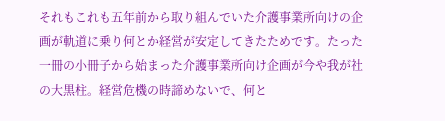それもこれも五年前から取り組んでいた介護事業所向けの企画が軌道に乗り何とか経営が安定してきたためです。たった一冊の小冊子から始まった介護事業所向け企画が今や我が社の大黒柱。経営危機の時諦めないで、何と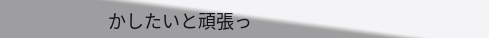かしたいと頑張っ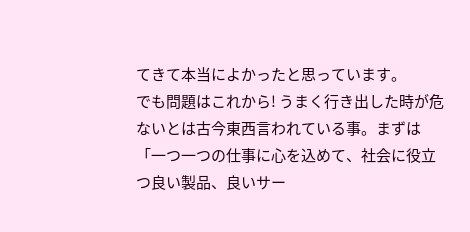てきて本当によかったと思っています。
でも問題はこれから! うまく行き出した時が危ないとは古今東西言われている事。まずは「一つ一つの仕事に心を込めて、社会に役立つ良い製品、良いサー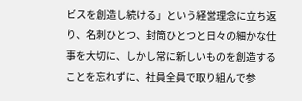ビスを創造し続ける」という経営理念に立ち返り、名刺ひとつ、封筒ひとつと日々の細かな仕事を大切に、しかし常に新しいものを創造することを忘れずに、社員全員で取り組んで参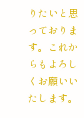りたいと思っております。これからもよろしくお願いいたします。